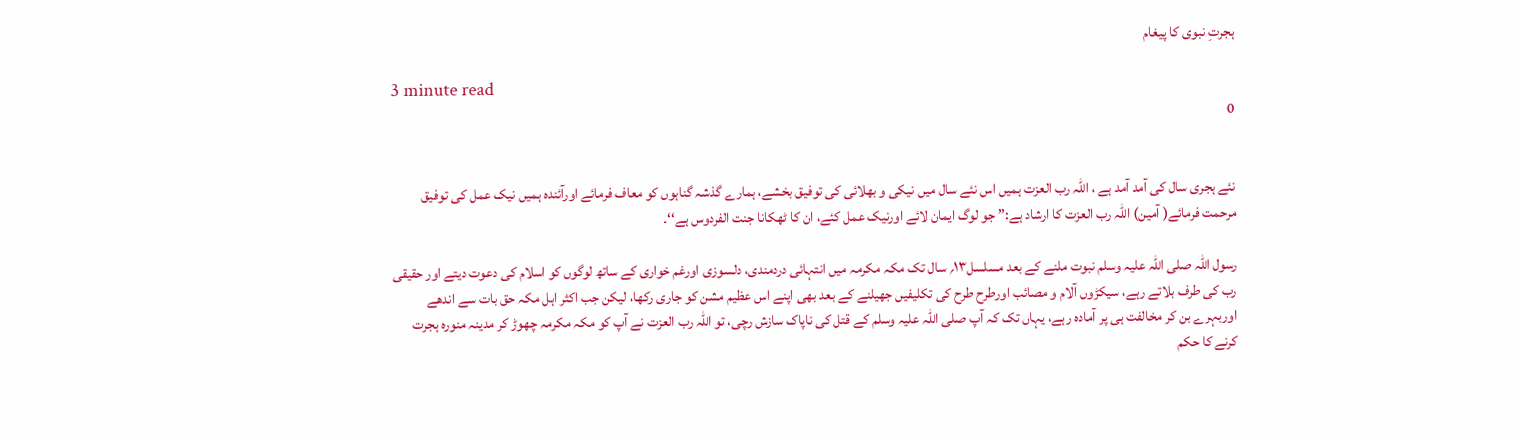ہجرتِ نبوی کا پیغام

3 minute read
0


نئے ہجری سال کی آمد آمد ہے ، اللہ رب العزت ہمیں اس نئے سال میں نیکی و بھلائی کی توفیق بخشے، ہمارے گذشہ گناہوں کو معاف فرمائے اورآئندہ ہمیں نیک عمل کی توفیق مرحمت فرمائے( آمین) اللہ رب العزت کا ارشاد ہے:’’ جو لوگ ایمان لائے اورنیک عمل کئے، ان کا ٹھکانا جنت الفردوس ہے‘‘۔

رسول اللہ صلی اللہ علیہ وسلم نبوت ملنے کے بعد مسلسل۱۳؍ سال تک مکہ مکرمہ میں انتہائی دردمندی، دلسوزی اورغم خواری کے ساتھ لوگوں کو اسلام کی دعوت دیتے اور حقیقی رب کی طرف بلاتے رہے، سیکڑوں آلام و مصائب اورطرح طرح کی تکلیفیں جھیلنے کے بعد بھی اپنے اس عظیم مشن کو جاری رکھا، لیکن جب اکثر اہل مکہ حق بات سے اندھے اوربہرے بن کر مخالفت ہی پر آمادہ رہے، یہاں تک کہ آپ صلی اللہ علیہ وسلم کے قتل کی ناپاک سازش رچی، تو اللہ رب العزت نے آپ کو مکہ مکرمہ چھوڑ کر مدینہ منورہ ہجرت کرنے کا حکم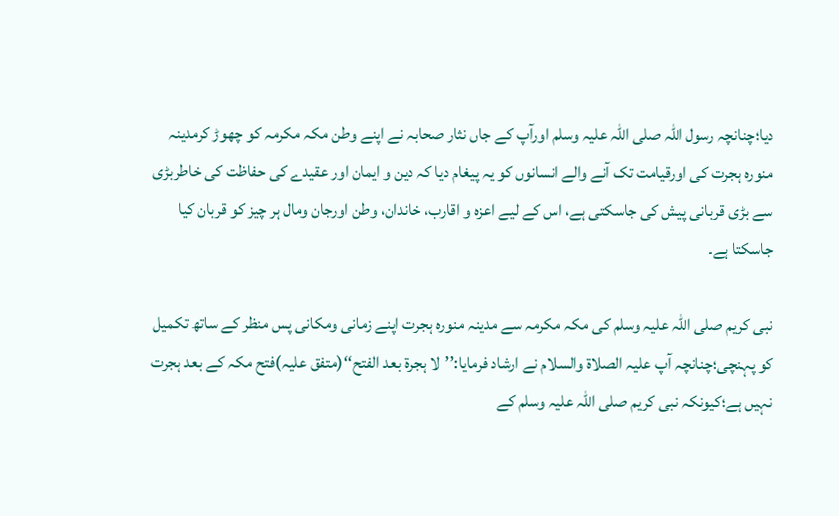دیا؛چنانچہ رسول اللہ صلی اللہ علیہ وسلم اورآپ کے جاں نثار صحابہ نے اپنے وطن مکہ مکرمہ کو چھوڑ کرمدینہ منورہ ہجرت کی اورقیامت تک آنے والے انسانوں کو یہ پیغام دیا کہ دین و ایمان اور عقیدے کی حفاظت کی خاطربڑی سے بڑی قربانی پیش کی جاسکتی ہے، اس کے لیے اعزہ و اقارب، خاندان، وطن اورجان ومال ہر چیز کو قربان کیا جاسکتا ہے۔

نبی کریم صلی اللہ علیہ وسلم کی مکہ مکرمہ سے مدینہ منورہ ہجرت اپنے زمانی ومکانی پس منظر کے ساتھ تکمیل کو پہنچی؛چنانچہ آپ علیہ الصلاۃ والسلام نے ارشاد فرمایا:’’لا ہجرۃ بعد الفتح‘‘(متفق علیہ)فتح مکہ کے بعد ہجرت نہیں ہے؛کیونکہ نبی کریم صلی اللہ علیہ وسلم کے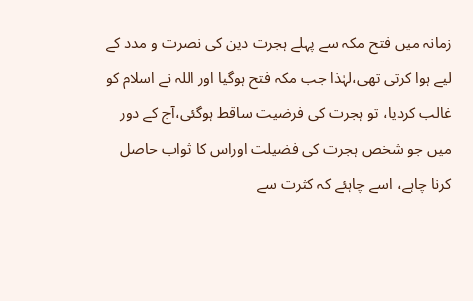زمانہ میں فتح مکہ سے پہلے ہجرت دین کی نصرت و مدد کے لیے ہوا کرتی تھی،لہٰذا جب مکہ فتح ہوگیا اور اللہ نے اسلام کو غالب کردیا، تو ہجرت کی فرضیت ساقط ہوگئی،آج کے دور میں جو شخص ہجرت کی فضیلت اوراس کا ثواب حاصل کرنا چاہے، اسے چاہئے کہ کثرت سے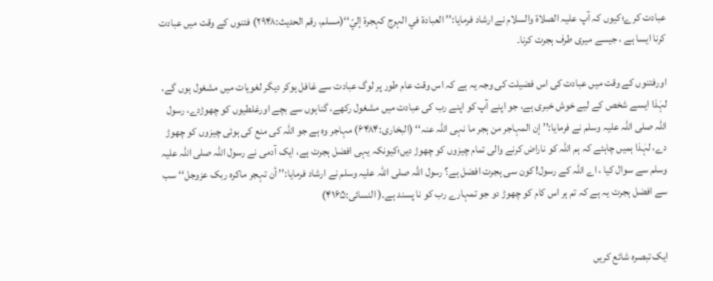عبادت کرے؛کیوں کہ آپ علیہ الصلاۃ والسلام نے ارشاد فرمایا:’’ العبادۃ في الہرج کہجرۃ إليّ‘‘(مسلم، رقم الحدیث:۲۹۴۸) فتنوں کے وقت میں عبادت کرنا ایسا ہے ، جیسے میری طرف ہجرت کرنا۔

اورفتنوں کے وقت میں عبادت کی اس فضیلت کی وجہ یہ ہے کہ اس وقت عام طور پر لوگ عبادت سے غافل ہوکر دیگر لغویات میں مشغول ہوں گے، لہٰذا ایسے شخص کے لیے خوش خبری ہے، جو اپنے آپ کو اپنے رب کی عبادت میں مشغول رکھے، گناہوں سے بچے اورغلطیوں کو چھوڑدے، رسول اللہ صلی اللہ علیہ وسلم نے فرمایا:’’ إن المہاجر من ہجر ما نہی اللہ عنہ‘‘ (البخاری:۶۴۸۴) مہاجر وہ ہے جو اللہ کی منع کی ہوئی چیزوں کو چھوڑ دے، لہٰذا ہمیں چاہئے کہ ہم اللہ کو ناراض کرنے والی تمام چیزوں کو چھوڑ دیں؛کیونکہ یہی افضل ہجرت ہے، ایک آدمی نے رسول اللہ صلی اللہ علیہ وسلم سے سوال کیا ، اے اللہ کے رسول! کون سی ہجرت افضل ہے؟ رسول اللہ صلی اللہ علیہ وسلم نے ارشاد فرمایا:’’ أن تہجر ماکرہ ربک عزوجل‘‘ سب سے افضل ہجرت یہ ہے کہ تم ہر اس کام کو چھوڑ دو جو تمہارے رب کو نا پسند ہے۔( النسائی:۴۱۶۵)


ایک تبصرہ شائع کریں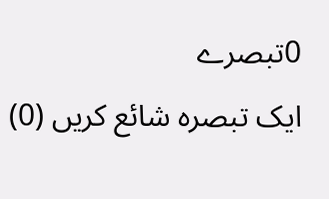0تبصرے
ایک تبصرہ شائع کریں (0)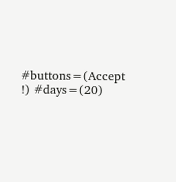#buttons=(Accept !) #days=(20)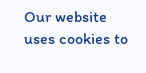Our website uses cookies to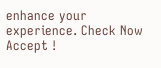enhance your experience. Check Now
Accept !